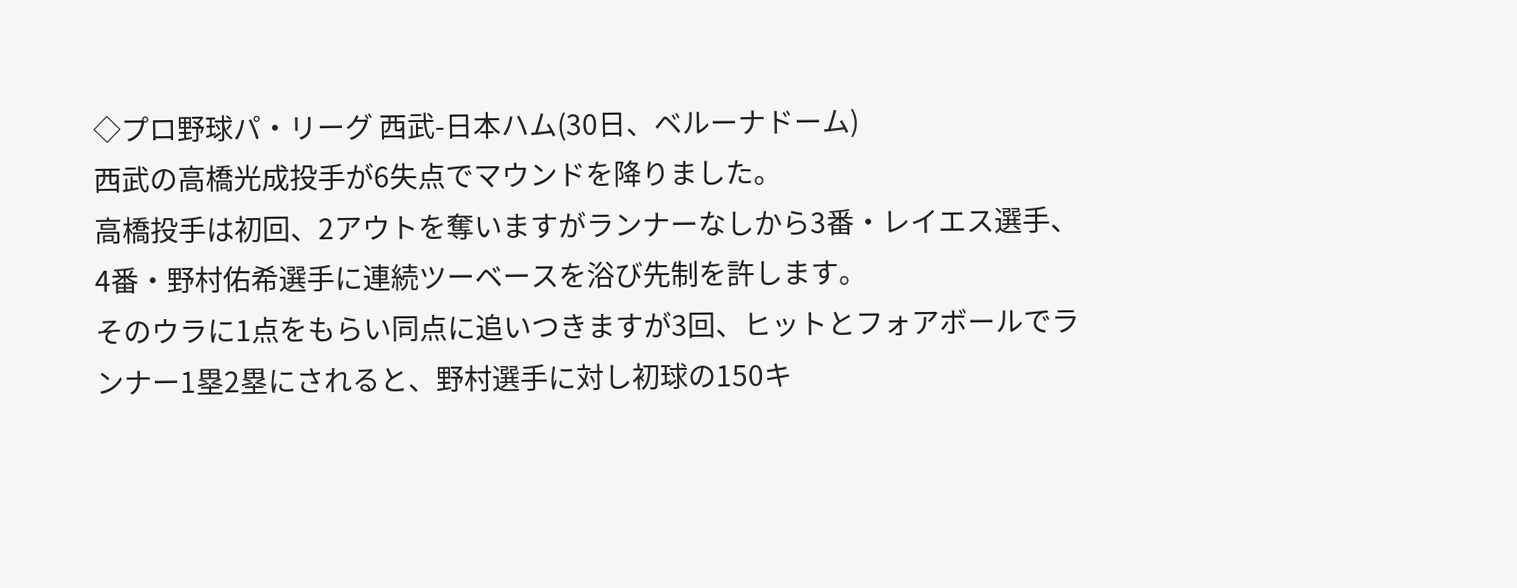◇プロ野球パ・リーグ 西武-日本ハム(30日、ベルーナドーム)
西武の高橋光成投手が6失点でマウンドを降りました。
高橋投手は初回、2アウトを奪いますがランナーなしから3番・レイエス選手、4番・野村佑希選手に連続ツーベースを浴び先制を許します。
そのウラに1点をもらい同点に追いつきますが3回、ヒットとフォアボールでランナー1塁2塁にされると、野村選手に対し初球の150キ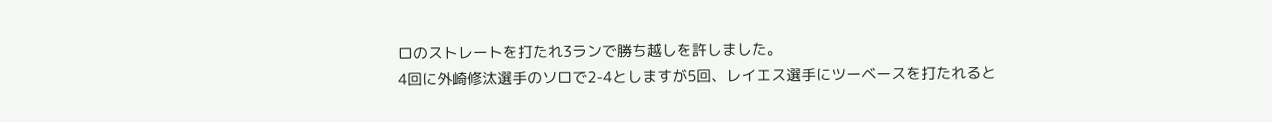ロのストレートを打たれ3ランで勝ち越しを許しました。
4回に外崎修汰選手のソロで2-4としますが5回、レイエス選手にツーベースを打たれると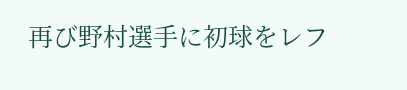再び野村選手に初球をレフ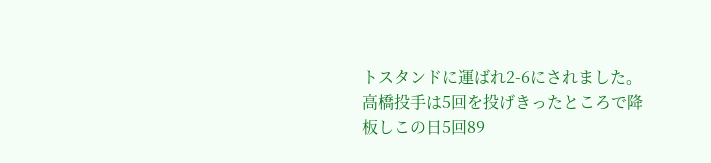トスタンドに運ばれ2-6にされました。
高橋投手は5回を投げきったところで降板しこの日5回89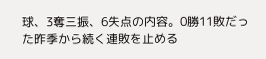球、3奪三振、6失点の内容。0勝11敗だった昨季から続く連敗を止める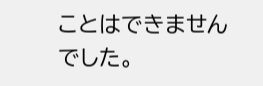ことはできませんでした。